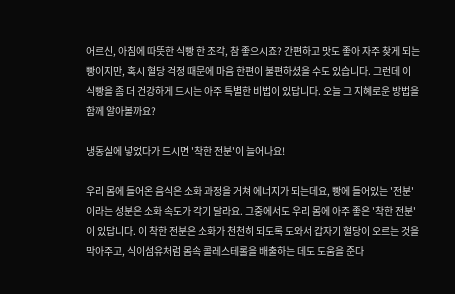어르신, 아침에 따뜻한 식빵 한 조각, 참 좋으시죠? 간편하고 맛도 좋아 자주 찾게 되는 빵이지만, 혹시 혈당 걱정 때문에 마음 한편이 불편하셨을 수도 있습니다. 그런데 이 식빵을 좀 더 건강하게 드시는 아주 특별한 비법이 있답니다. 오늘 그 지혜로운 방법을 함께 알아볼까요?

냉동실에 넣었다가 드시면 '착한 전분'이 늘어나요!

우리 몸에 들어온 음식은 소화 과정을 거쳐 에너지가 되는데요, 빵에 들어있는 '전분'이라는 성분은 소화 속도가 각기 달라요. 그중에서도 우리 몸에 아주 좋은 '착한 전분'이 있답니다. 이 착한 전분은 소화가 천천히 되도록 도와서 갑자기 혈당이 오르는 것을 막아주고, 식이섬유처럼 몸속 콜레스테롤을 배출하는 데도 도움을 준다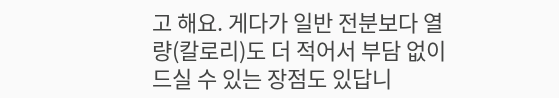고 해요. 게다가 일반 전분보다 열량(칼로리)도 더 적어서 부담 없이 드실 수 있는 장점도 있답니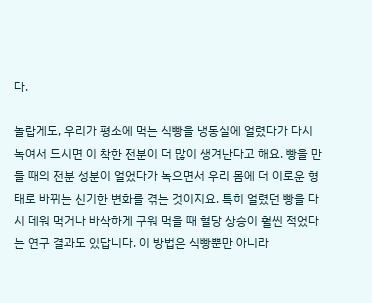다.

놀랍게도, 우리가 평소에 먹는 식빵을 냉동실에 얼렸다가 다시 녹여서 드시면 이 착한 전분이 더 많이 생겨난다고 해요. 빵을 만들 때의 전분 성분이 얼었다가 녹으면서 우리 몸에 더 이로운 형태로 바뀌는 신기한 변화를 겪는 것이지요. 특히 얼렸던 빵을 다시 데워 먹거나 바삭하게 구워 먹을 때 혈당 상승이 훨씬 적었다는 연구 결과도 있답니다. 이 방법은 식빵뿐만 아니라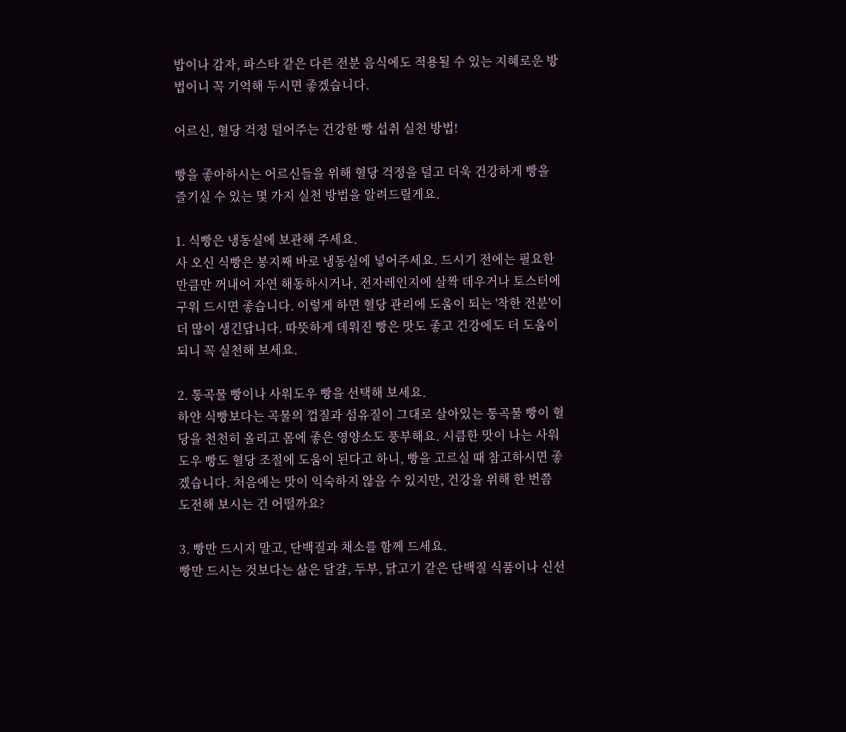밥이나 감자, 파스타 같은 다른 전분 음식에도 적용될 수 있는 지혜로운 방법이니 꼭 기억해 두시면 좋겠습니다.

어르신, 혈당 걱정 덜어주는 건강한 빵 섭취 실천 방법!

빵을 좋아하시는 어르신들을 위해 혈당 걱정을 덜고 더욱 건강하게 빵을 즐기실 수 있는 몇 가지 실천 방법을 알려드릴게요.

1. 식빵은 냉동실에 보관해 주세요.
사 오신 식빵은 봉지째 바로 냉동실에 넣어주세요. 드시기 전에는 필요한 만큼만 꺼내어 자연 해동하시거나, 전자레인지에 살짝 데우거나 토스터에 구워 드시면 좋습니다. 이렇게 하면 혈당 관리에 도움이 되는 '착한 전분'이 더 많이 생긴답니다. 따뜻하게 데워진 빵은 맛도 좋고 건강에도 더 도움이 되니 꼭 실천해 보세요.

2. 통곡물 빵이나 사워도우 빵을 선택해 보세요.
하얀 식빵보다는 곡물의 껍질과 섬유질이 그대로 살아있는 통곡물 빵이 혈당을 천천히 올리고 몸에 좋은 영양소도 풍부해요. 시큼한 맛이 나는 사워도우 빵도 혈당 조절에 도움이 된다고 하니, 빵을 고르실 때 참고하시면 좋겠습니다. 처음에는 맛이 익숙하지 않을 수 있지만, 건강을 위해 한 번쯤 도전해 보시는 건 어떨까요?

3. 빵만 드시지 말고, 단백질과 채소를 함께 드세요.
빵만 드시는 것보다는 삶은 달걀, 두부, 닭고기 같은 단백질 식품이나 신선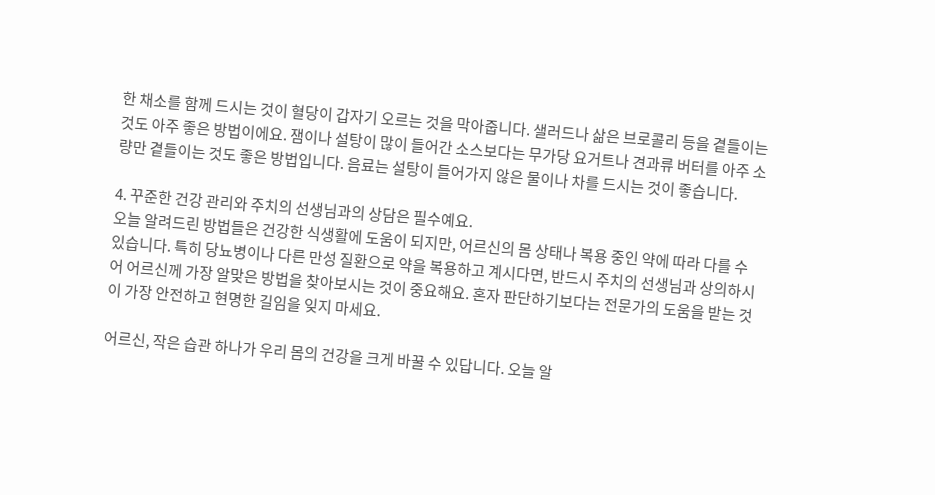한 채소를 함께 드시는 것이 혈당이 갑자기 오르는 것을 막아줍니다. 샐러드나 삶은 브로콜리 등을 곁들이는 것도 아주 좋은 방법이에요. 잼이나 설탕이 많이 들어간 소스보다는 무가당 요거트나 견과류 버터를 아주 소량만 곁들이는 것도 좋은 방법입니다. 음료는 설탕이 들어가지 않은 물이나 차를 드시는 것이 좋습니다.

4. 꾸준한 건강 관리와 주치의 선생님과의 상담은 필수예요.
오늘 알려드린 방법들은 건강한 식생활에 도움이 되지만, 어르신의 몸 상태나 복용 중인 약에 따라 다를 수 있습니다. 특히 당뇨병이나 다른 만성 질환으로 약을 복용하고 계시다면, 반드시 주치의 선생님과 상의하시어 어르신께 가장 알맞은 방법을 찾아보시는 것이 중요해요. 혼자 판단하기보다는 전문가의 도움을 받는 것이 가장 안전하고 현명한 길임을 잊지 마세요.

어르신, 작은 습관 하나가 우리 몸의 건강을 크게 바꿀 수 있답니다. 오늘 알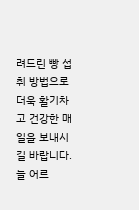려드린 빵 섭취 방법으로 더욱 활기차고 건강한 매일을 보내시길 바랍니다. 늘 어르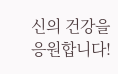신의 건강을 응원합니다!